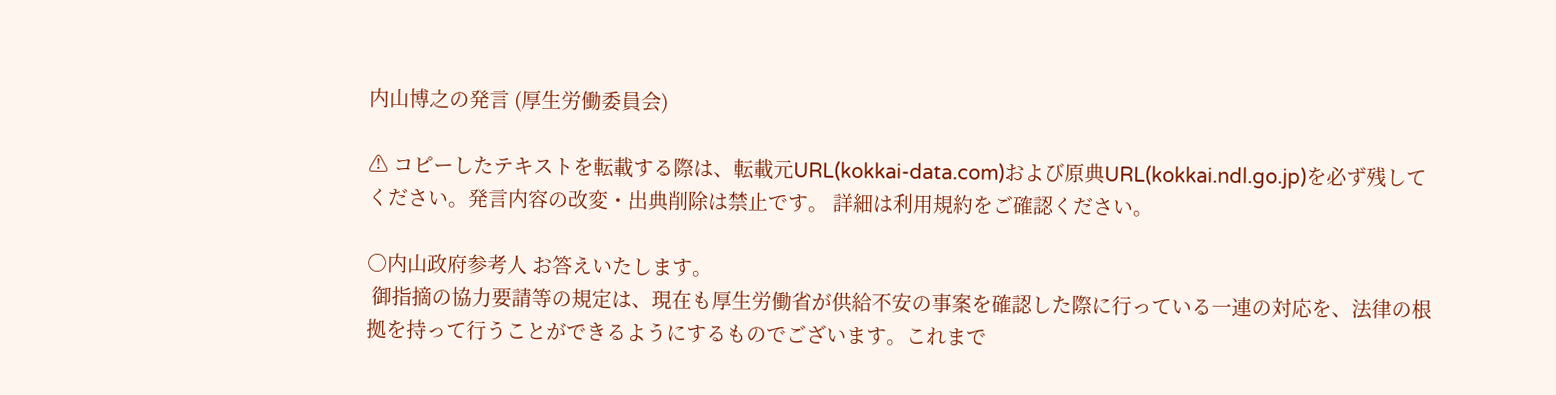内山博之の発言 (厚生労働委員会)

⚠ コピーしたテキストを転載する際は、転載元URL(kokkai-data.com)および原典URL(kokkai.ndl.go.jp)を必ず残してください。発言内容の改変・出典削除は禁止です。 詳細は利用規約をご確認ください。

○内山政府参考人 お答えいたします。
 御指摘の協力要請等の規定は、現在も厚生労働省が供給不安の事案を確認した際に行っている一連の対応を、法律の根拠を持って行うことができるようにするものでございます。これまで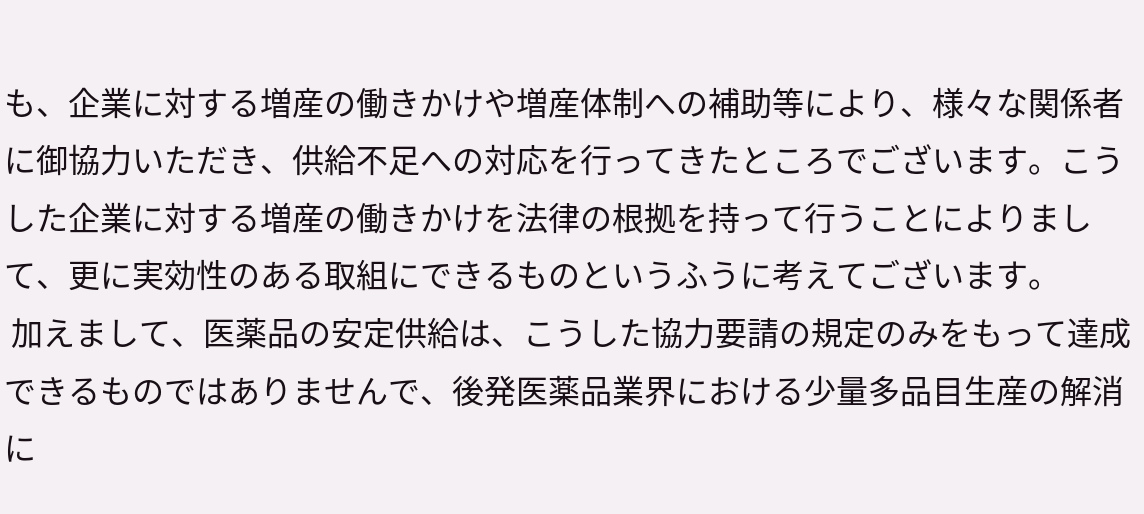も、企業に対する増産の働きかけや増産体制への補助等により、様々な関係者に御協力いただき、供給不足への対応を行ってきたところでございます。こうした企業に対する増産の働きかけを法律の根拠を持って行うことによりまして、更に実効性のある取組にできるものというふうに考えてございます。
 加えまして、医薬品の安定供給は、こうした協力要請の規定のみをもって達成できるものではありませんで、後発医薬品業界における少量多品目生産の解消に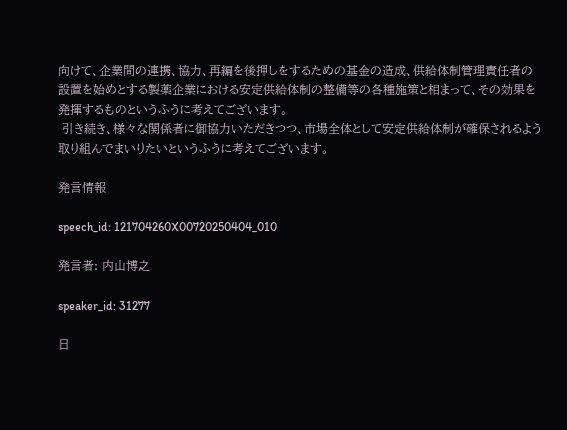向けて、企業間の連携、協力、再編を後押しをするための基金の造成、供給体制管理責任者の設置を始めとする製薬企業における安定供給体制の整備等の各種施策と相まって、その効果を発揮するものというふうに考えてございます。
 引き続き、様々な関係者に御協力いただきつつ、市場全体として安定供給体制が確保されるよう取り組んでまいりたいというふうに考えてございます。

発言情報

speech_id: 121704260X00720250404_010

発言者: 内山博之

speaker_id: 31277

日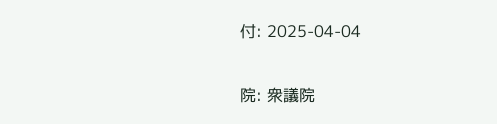付: 2025-04-04

院: 衆議院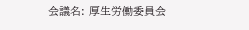会議名: 厚生労働委員会